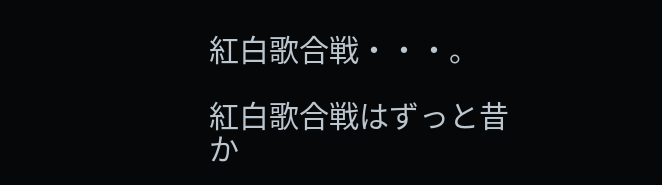紅白歌合戦・・・。

紅白歌合戦はずっと昔か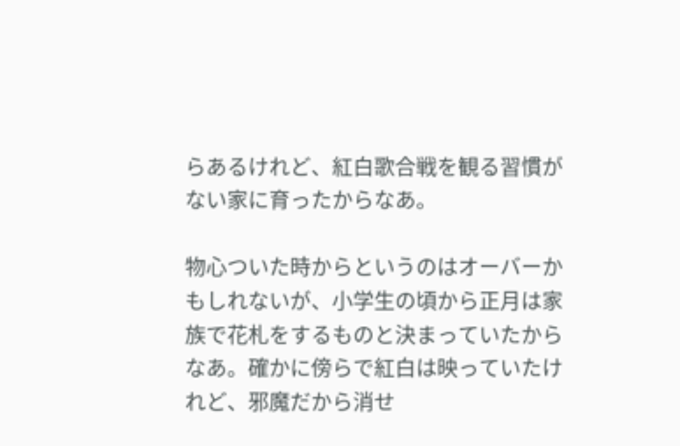らあるけれど、紅白歌合戦を観る習慣がない家に育ったからなあ。

物心ついた時からというのはオーバーかもしれないが、小学生の頃から正月は家族で花札をするものと決まっていたからなあ。確かに傍らで紅白は映っていたけれど、邪魔だから消せ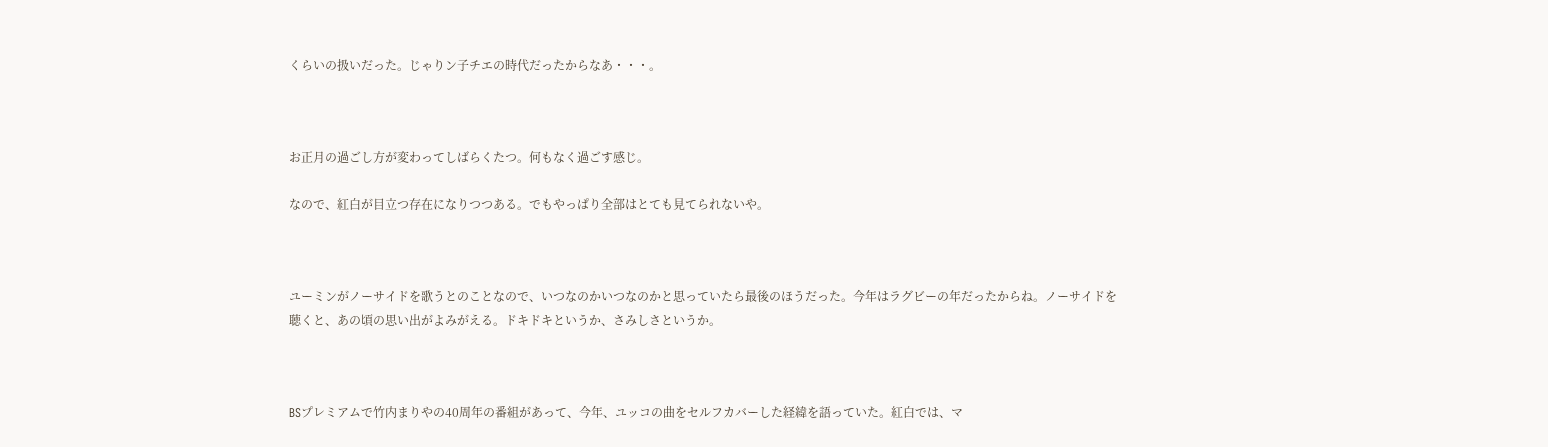くらいの扱いだった。じゃりン子チエの時代だったからなあ・・・。



お正月の過ごし方が変わってしばらくたつ。何もなく過ごす感じ。

なので、紅白が目立つ存在になりつつある。でもやっぱり全部はとても見てられないや。



ユーミンがノーサイドを歌うとのことなので、いつなのかいつなのかと思っていたら最後のほうだった。今年はラグビーの年だったからね。ノーサイドを聴くと、あの頃の思い出がよみがえる。ドキドキというか、さみしさというか。



BSプレミアムで竹内まりやの40周年の番組があって、今年、ユッコの曲をセルフカバーした経緯を語っていた。紅白では、マ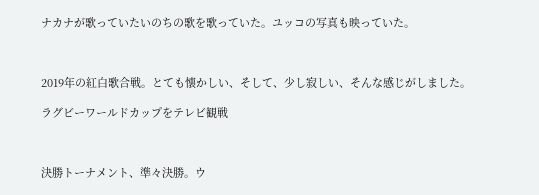ナカナが歌っていたいのちの歌を歌っていた。ユッコの写真も映っていた。



2019年の紅白歌合戦。とても懐かしい、そして、少し寂しい、そんな感じがしました。

ラグビーワールドカップをテレビ観戦



決勝トーナメント、準々決勝。ウ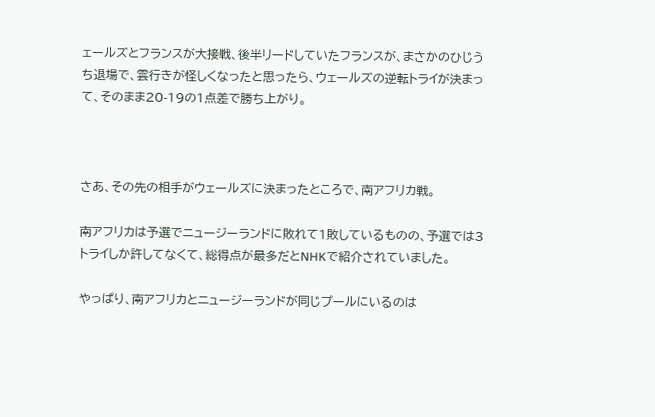ェールズとフランスが大接戦、後半リードしていたフランスが、まさかのひじうち退場で、雲行きが怪しくなったと思ったら、ウェールズの逆転トライが決まって、そのまま20-19の1点差で勝ち上がり。



さあ、その先の相手がウェールズに決まったところで、南アフリカ戦。

南アフリカは予選でニュージーランドに敗れて1敗しているものの、予選では3トライしか許してなくて、総得点が最多だとNHKで紹介されていました。

やっぱり、南アフリカとニュージーランドが同じプールにいるのは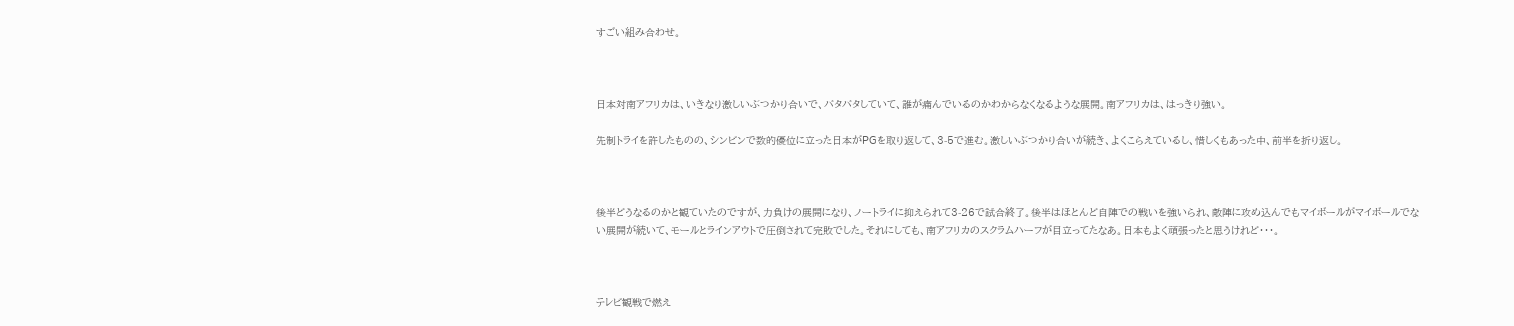すごい組み合わせ。



日本対南アフリカは、いきなり激しいぶつかり合いで、バタバタしていて、誰が痛んでいるのかわからなくなるような展開。南アフリカは、はっきり強い。

先制トライを許したものの、シンビンで数的優位に立った日本がPGを取り返して、3-5で進む。激しいぶつかり合いが続き、よくこらえているし、惜しくもあった中、前半を折り返し。



後半どうなるのかと観ていたのですが、力負けの展開になり、ノートライに抑えられて3-26で試合終了。後半はほとんど自陣での戦いを強いられ、敵陣に攻め込んでもマイボールがマイボールでない展開が続いて、モールとラインアウトで圧倒されて完敗でした。それにしても、南アフリカのスクラムハーフが目立ってたなあ。日本もよく頑張ったと思うけれど・・・。



テレビ観戦で燃え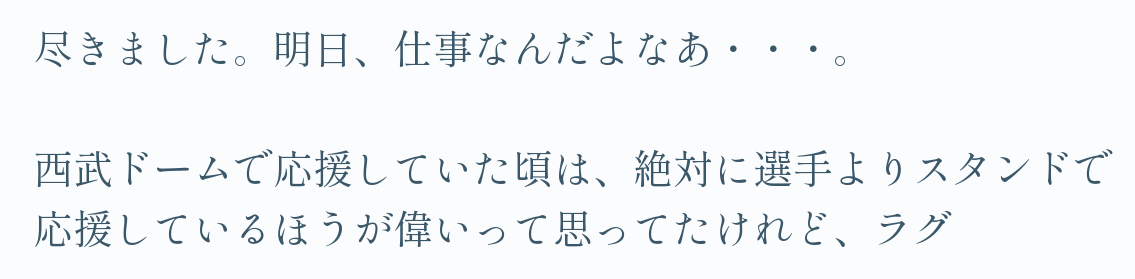尽きました。明日、仕事なんだよなあ・・・。

西武ドームで応援していた頃は、絶対に選手よりスタンドで応援しているほうが偉いって思ってたけれど、ラグ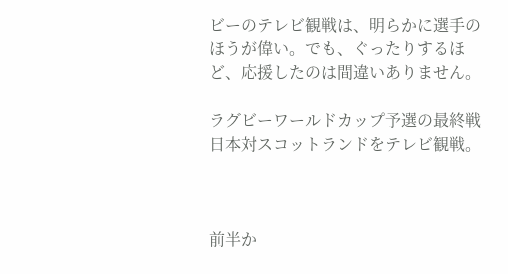ビーのテレビ観戦は、明らかに選手のほうが偉い。でも、ぐったりするほど、応援したのは間違いありません。

ラグビーワールドカップ予選の最終戦 日本対スコットランドをテレビ観戦。



前半か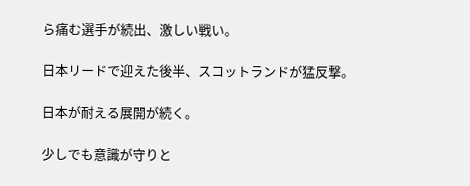ら痛む選手が続出、激しい戦い。

日本リードで迎えた後半、スコットランドが猛反撃。

日本が耐える展開が続く。

少しでも意識が守りと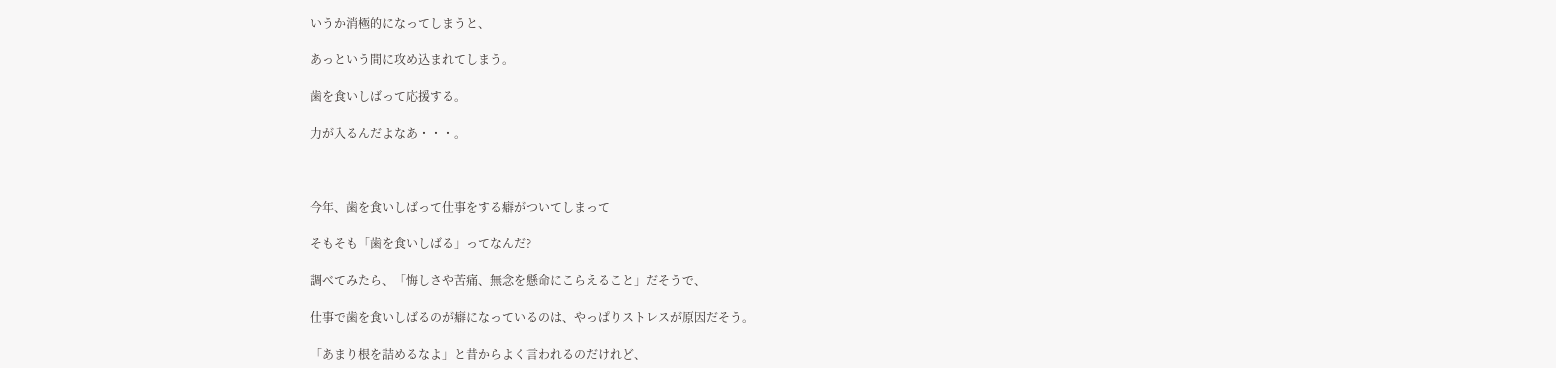いうか消極的になってしまうと、

あっという間に攻め込まれてしまう。

歯を食いしばって応援する。

力が入るんだよなあ・・・。



今年、歯を食いしばって仕事をする癖がついてしまって

そもそも「歯を食いしばる」ってなんだ?

調べてみたら、「悔しさや苦痛、無念を懸命にこらえること」だそうで、

仕事で歯を食いしばるのが癖になっているのは、やっぱりストレスが原因だそう。

「あまり根を詰めるなよ」と昔からよく言われるのだけれど、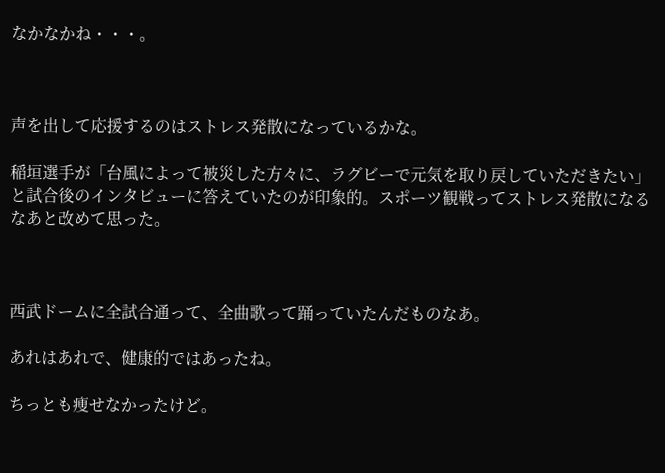なかなかね・・・。



声を出して応援するのはストレス発散になっているかな。

稲垣選手が「台風によって被災した方々に、ラグビーで元気を取り戻していただきたい」と試合後のインタビューに答えていたのが印象的。スポーツ観戦ってストレス発散になるなあと改めて思った。



西武ドームに全試合通って、全曲歌って踊っていたんだものなあ。

あれはあれで、健康的ではあったね。

ちっとも痩せなかったけど。